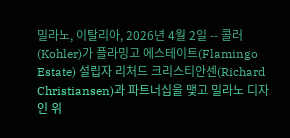밀라노, 이탈리아, 2026년 4월 2일 -- 콜러(Kohler)가 플라밍고 에스테이트(Flamingo Estate) 설립자 리처드 크리스티안센(Richard Christiansen)과 파트너십을 맺고 밀라노 디자인 위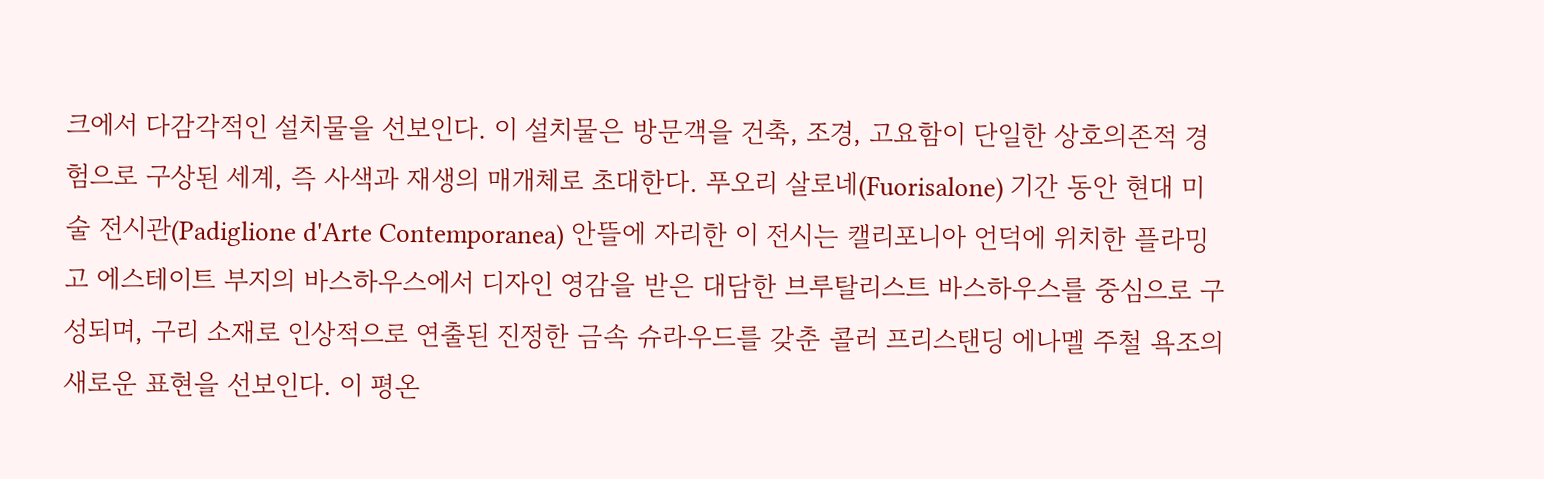크에서 다감각적인 설치물을 선보인다. 이 설치물은 방문객을 건축, 조경, 고요함이 단일한 상호의존적 경험으로 구상된 세계, 즉 사색과 재생의 매개체로 초대한다. 푸오리 살로네(Fuorisalone) 기간 동안 현대 미술 전시관(Padiglione d'Arte Contemporanea) 안뜰에 자리한 이 전시는 캘리포니아 언덕에 위치한 플라밍고 에스테이트 부지의 바스하우스에서 디자인 영감을 받은 대담한 브루탈리스트 바스하우스를 중심으로 구성되며, 구리 소재로 인상적으로 연출된 진정한 금속 슈라우드를 갖춘 콜러 프리스탠딩 에나멜 주철 욕조의 새로운 표현을 선보인다. 이 평온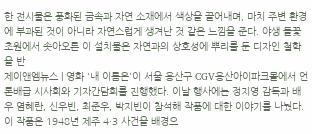한 전시물은 풍화된 금속과 자연 소재에서 색상을 끌어내며, 마치 주변 환경에 부과된 것이 아니라 자연스럽게 생겨난 것 같은 느낌을 준다. 야생 들꽃 초원에서 솟아오른 이 설치물은 자연과의 상호성에 뿌리를 둔 디자인 철학을 반
제이앤엠뉴스 | 영화 '내 이름은'이 서울 용산구 CGV용산아이파크몰에서 언론배급 시사회와 기자간담회를 진행했다. 이날 행사에는 정지영 감독과 배우 염혜란, 신우빈, 최준우, 박지빈이 참석해 작품에 대한 이야기를 나눴다. 이 작품은 1948년 제주 4·3 사건을 배경으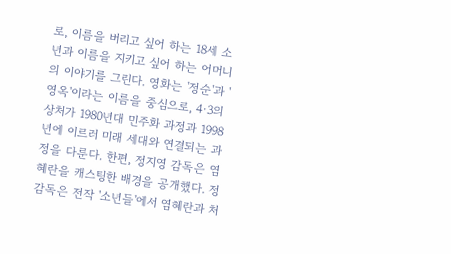로, 이름을 버리고 싶어 하는 18세 소년과 이름을 지키고 싶어 하는 어머니의 이야기를 그린다. 영화는 '정순'과 '영옥'이라는 이름을 중심으로, 4·3의 상처가 1980년대 민주화 과정과 1998년에 이르러 미래 세대와 연결되는 과정을 다룬다. 한편, 정지영 감독은 염혜란을 캐스팅한 배경을 공개했다. 정 감독은 전작 '소년들'에서 염혜란과 처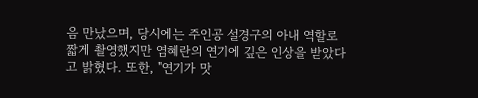음 만났으며, 당시에는 주인공 설경구의 아내 역할로 짧게 촬영했지만 염혜란의 연기에 깊은 인상을 받았다고 밝혔다. 또한, "연기가 맛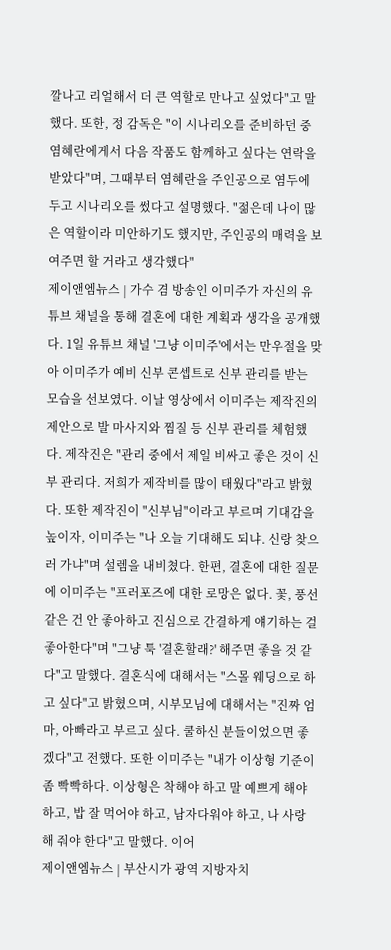깔나고 리얼해서 더 큰 역할로 만나고 싶었다"고 말했다. 또한, 정 감독은 "이 시나리오를 준비하던 중 염혜란에게서 다음 작품도 함께하고 싶다는 연락을 받았다"며, 그때부터 염혜란을 주인공으로 염두에 두고 시나리오를 썼다고 설명했다. "젊은데 나이 많은 역할이라 미안하기도 했지만, 주인공의 매력을 보여주면 할 거라고 생각했다"
제이앤엠뉴스 | 가수 겸 방송인 이미주가 자신의 유튜브 채널을 통해 결혼에 대한 계획과 생각을 공개했다. 1일 유튜브 채널 '그냥 이미주'에서는 만우절을 맞아 이미주가 예비 신부 콘셉트로 신부 관리를 받는 모습을 선보였다. 이날 영상에서 이미주는 제작진의 제안으로 발 마사지와 찜질 등 신부 관리를 체험했다. 제작진은 "관리 중에서 제일 비싸고 좋은 것이 신부 관리다. 저희가 제작비를 많이 태웠다"라고 밝혔다. 또한 제작진이 "신부님"이라고 부르며 기대감을 높이자, 이미주는 "나 오늘 기대해도 되냐. 신랑 찾으러 가냐"며 설렘을 내비쳤다. 한편, 결혼에 대한 질문에 이미주는 "프러포즈에 대한 로망은 없다. 꽃, 풍선 같은 건 안 좋아하고 진심으로 간결하게 얘기하는 걸 좋아한다"며 "그냥 툭 '결혼할래?' 해주면 좋을 것 같다"고 말했다. 결혼식에 대해서는 "스몰 웨딩으로 하고 싶다"고 밝혔으며, 시부모님에 대해서는 "진짜 엄마, 아빠라고 부르고 싶다. 쿨하신 분들이었으면 좋겠다"고 전했다. 또한 이미주는 "내가 이상형 기준이 좀 빡빡하다. 이상형은 착해야 하고 말 예쁘게 해야 하고, 밥 잘 먹어야 하고, 남자다워야 하고, 나 사랑해 줘야 한다"고 말했다. 이어
제이앤엠뉴스 | 부산시가 광역 지방자치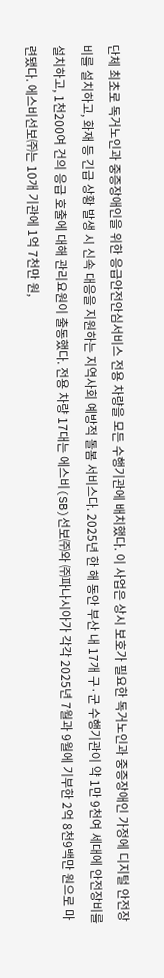단체 최초로 독거노인과 중증장애인을 위한 응급안전안심서비스 전용 차량을 모든 수행기관에 배치했다. 이 사업은 상시 보호가 필요한 독거노인과 중증장애인 가정에 디지털 안전장비를 설치하고, 화재 등 긴급 상황 발생 시 신속 대응을 지원하는 지역사회 예방적 돌봄 서비스다. 2025년 한 해 동안 부산 내 17개 구·군 수행기관이 약 1만 9천여 세대에 안전장비를 설치하고, 1천200여 건의 응급 호출에 대해 관리요원이 출동했다. 전용 차량 17대는 에스비(SB)선보㈜와 ㈜파나시아가 각각 2025년 7월과 9월에 기부한 2억 8천9백만 원으로 마련됐다. 에스비선보㈜는 10개 기관에 1억 7천만 원,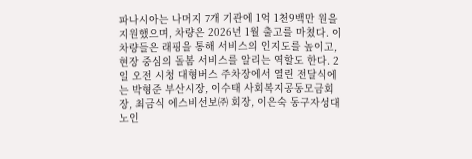파나시아는 나머지 7개 기관에 1억 1천9백만 원을 지원했으며, 차량은 2026년 1월 출고를 마쳤다. 이 차량들은 래핑을 통해 서비스의 인지도를 높이고, 현장 중심의 돌봄 서비스를 알리는 역할도 한다. 2일 오전 시청 대형버스 주차장에서 열린 전달식에는 박형준 부산시장, 이수태 사회복지공동모금회장, 최금식 에스비선보㈜ 회장, 이은숙 동구자성대노인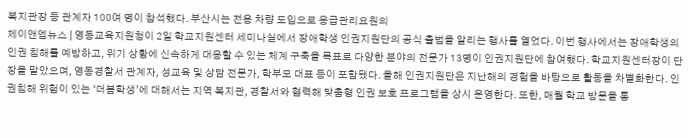복지관장 등 관계자 100여 명이 참석했다. 부산시는 전용 차량 도입으로 응급관리요원의
제이앤엠뉴스 | 영동교육지원청이 2일 학교지원센터 세미나실에서 장애학생 인권지원단의 공식 출범을 알리는 행사를 열었다. 이번 행사에서는 장애학생의 인권 침해를 예방하고, 위기 상황에 신속하게 대응할 수 있는 체계 구축을 목표로 다양한 분야의 전문가 13명이 인권지원단에 참여했다. 학교지원센터장이 단장을 맡았으며, 영동경찰서 관계자, 성교육 및 상담 전문가, 학부모 대표 등이 포함됐다. 올해 인권지원단은 지난해의 경험을 바탕으로 활동을 차별화한다. 인권침해 위험이 있는 ‘더봄학생’에 대해서는 지역 복지관, 경찰서와 협력해 맞춤형 인권 보호 프로그램을 상시 운영한다. 또한, 매월 학교 방문을 통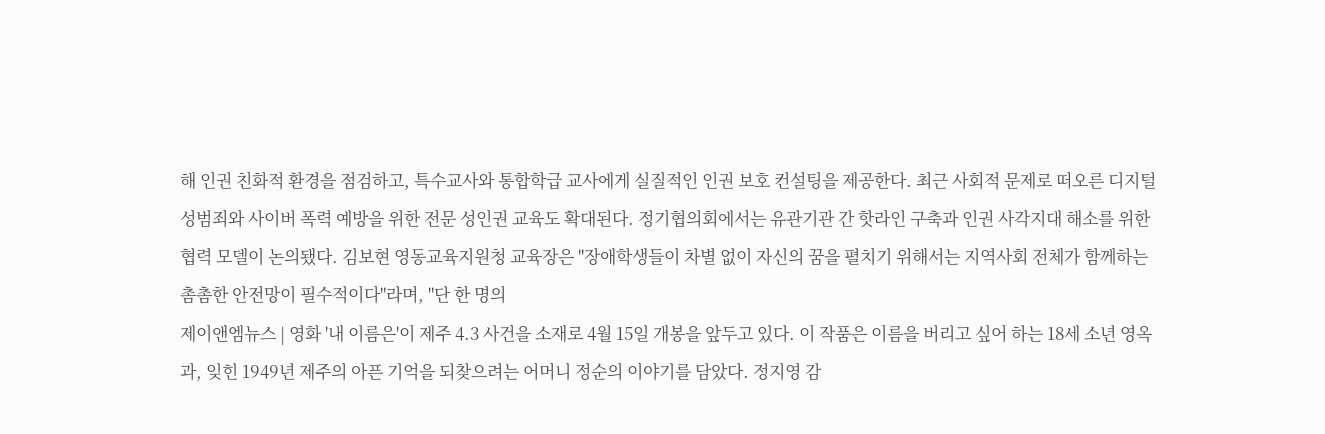해 인권 친화적 환경을 점검하고, 특수교사와 통합학급 교사에게 실질적인 인권 보호 컨설팅을 제공한다. 최근 사회적 문제로 떠오른 디지털 성범죄와 사이버 폭력 예방을 위한 전문 성인권 교육도 확대된다. 정기협의회에서는 유관기관 간 핫라인 구축과 인권 사각지대 해소를 위한 협력 모델이 논의됐다. 김보현 영동교육지원청 교육장은 "장애학생들이 차별 없이 자신의 꿈을 펼치기 위해서는 지역사회 전체가 함께하는 촘촘한 안전망이 필수적이다"라며, "단 한 명의
제이앤엠뉴스 | 영화 '내 이름은'이 제주 4.3 사건을 소재로 4월 15일 개봉을 앞두고 있다. 이 작품은 이름을 버리고 싶어 하는 18세 소년 영옥과, 잊힌 1949년 제주의 아픈 기억을 되찾으려는 어머니 정순의 이야기를 담았다. 정지영 감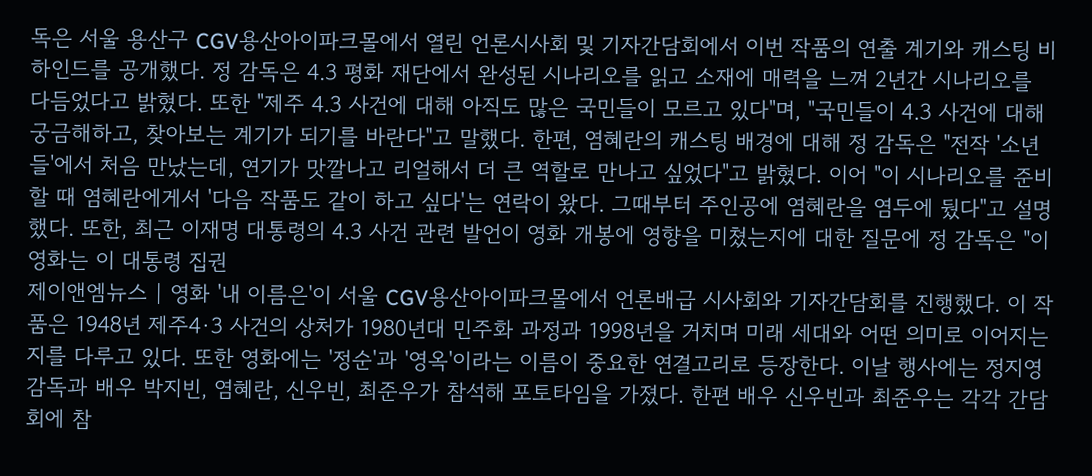독은 서울 용산구 CGV용산아이파크몰에서 열린 언론시사회 및 기자간담회에서 이번 작품의 연출 계기와 캐스팅 비하인드를 공개했다. 정 감독은 4.3 평화 재단에서 완성된 시나리오를 읽고 소재에 매력을 느껴 2년간 시나리오를 다듬었다고 밝혔다. 또한 "제주 4.3 사건에 대해 아직도 많은 국민들이 모르고 있다"며, "국민들이 4.3 사건에 대해 궁금해하고, 찾아보는 계기가 되기를 바란다"고 말했다. 한편, 염혜란의 캐스팅 배경에 대해 정 감독은 "전작 '소년들'에서 처음 만났는데, 연기가 맛깔나고 리얼해서 더 큰 역할로 만나고 싶었다"고 밝혔다. 이어 "이 시나리오를 준비할 때 염혜란에게서 '다음 작품도 같이 하고 싶다'는 연락이 왔다. 그때부터 주인공에 염혜란을 염두에 뒀다"고 설명했다. 또한, 최근 이재명 대통령의 4.3 사건 관련 발언이 영화 개봉에 영향을 미쳤는지에 대한 질문에 정 감독은 "이 영화는 이 대통령 집권
제이앤엠뉴스 | 영화 '내 이름은'이 서울 CGV용산아이파크몰에서 언론배급 시사회와 기자간담회를 진행했다. 이 작품은 1948년 제주4·3 사건의 상처가 1980년대 민주화 과정과 1998년을 거치며 미래 세대와 어떤 의미로 이어지는지를 다루고 있다. 또한 영화에는 '정순'과 '영옥'이라는 이름이 중요한 연결고리로 등장한다. 이날 행사에는 정지영 감독과 배우 박지빈, 염혜란, 신우빈, 최준우가 참석해 포토타임을 가졌다. 한편 배우 신우빈과 최준우는 각각 간담회에 참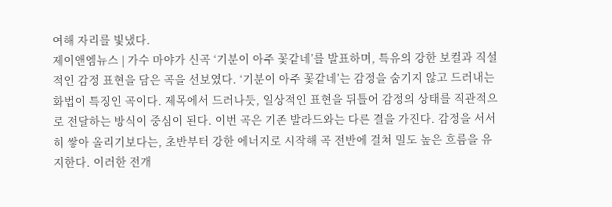여해 자리를 빛냈다.
제이앤엠뉴스 | 가수 마야가 신곡 ‘기분이 아주 꽃같네’를 발표하며, 특유의 강한 보컬과 직설적인 감정 표현을 담은 곡을 선보였다. ‘기분이 아주 꽃같네’는 감정을 숨기지 않고 드러내는 화법이 특징인 곡이다. 제목에서 드러나듯, 일상적인 표현을 뒤틀어 감정의 상태를 직관적으로 전달하는 방식이 중심이 된다. 이번 곡은 기존 발라드와는 다른 결을 가진다. 감정을 서서히 쌓아 올리기보다는, 초반부터 강한 에너지로 시작해 곡 전반에 걸쳐 밀도 높은 흐름을 유지한다. 이러한 전개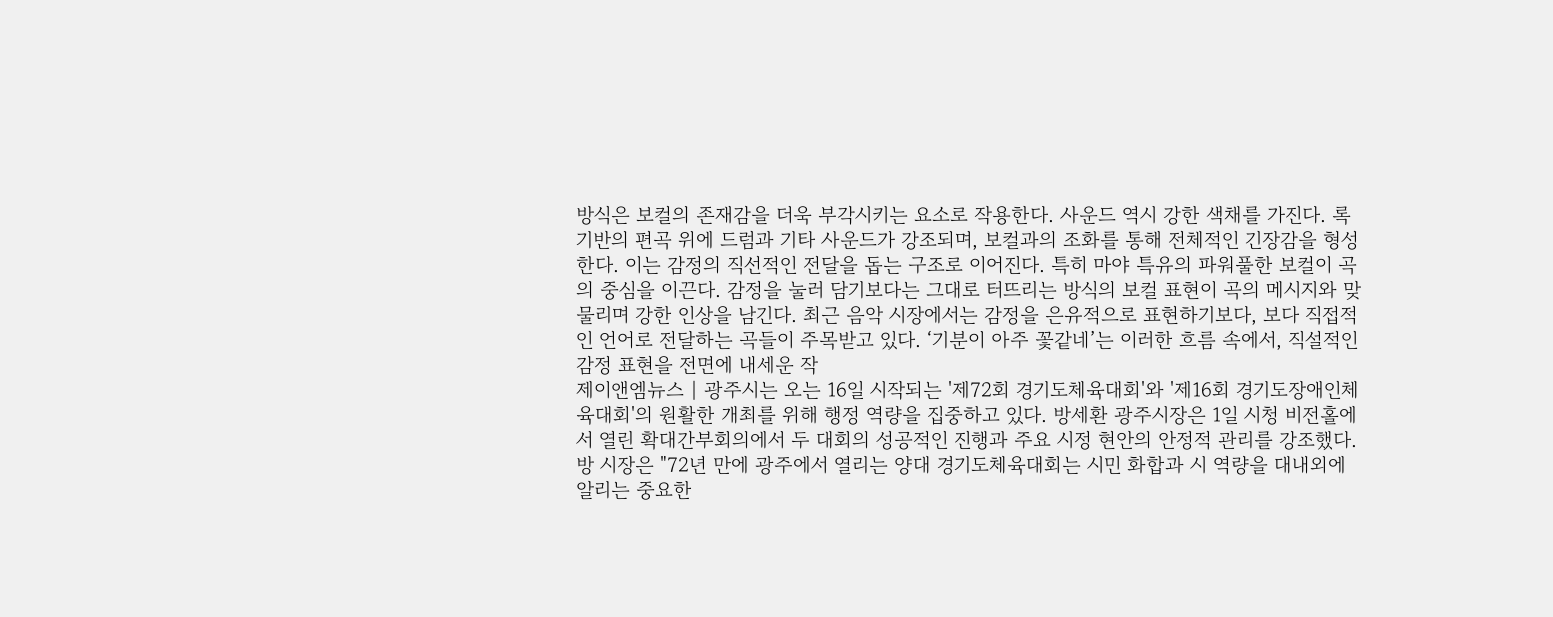방식은 보컬의 존재감을 더욱 부각시키는 요소로 작용한다. 사운드 역시 강한 색채를 가진다. 록 기반의 편곡 위에 드럼과 기타 사운드가 강조되며, 보컬과의 조화를 통해 전체적인 긴장감을 형성한다. 이는 감정의 직선적인 전달을 돕는 구조로 이어진다. 특히 마야 특유의 파워풀한 보컬이 곡의 중심을 이끈다. 감정을 눌러 담기보다는 그대로 터뜨리는 방식의 보컬 표현이 곡의 메시지와 맞물리며 강한 인상을 남긴다. 최근 음악 시장에서는 감정을 은유적으로 표현하기보다, 보다 직접적인 언어로 전달하는 곡들이 주목받고 있다. ‘기분이 아주 꽃같네’는 이러한 흐름 속에서, 직설적인 감정 표현을 전면에 내세운 작
제이앤엠뉴스 | 광주시는 오는 16일 시작되는 '제72회 경기도체육대회'와 '제16회 경기도장애인체육대회'의 원활한 개최를 위해 행정 역량을 집중하고 있다. 방세환 광주시장은 1일 시청 비전홀에서 열린 확대간부회의에서 두 대회의 성공적인 진행과 주요 시정 현안의 안정적 관리를 강조했다. 방 시장은 "72년 만에 광주에서 열리는 양대 경기도체육대회는 시민 화합과 시 역량을 대내외에 알리는 중요한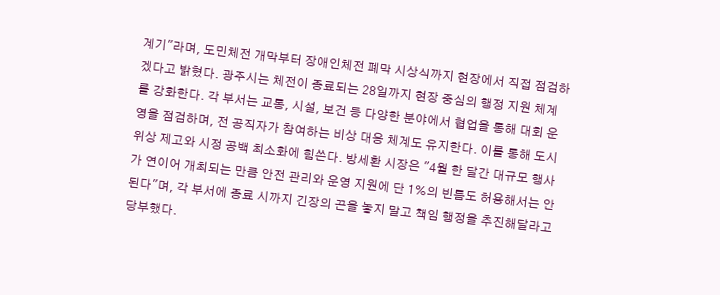계기"라며, 도민체전 개막부터 장애인체전 폐막 시상식까지 현장에서 직접 점검하겠다고 밝혔다. 광주시는 체전이 종료되는 28일까지 현장 중심의 행정 지원 체계를 강화한다. 각 부서는 교통, 시설, 보건 등 다양한 분야에서 협업을 통해 대회 운영을 점검하며, 전 공직자가 참여하는 비상 대응 체계도 유지한다. 이를 통해 도시 위상 제고와 시정 공백 최소화에 힘쓴다. 방세환 시장은 "4월 한 달간 대규모 행사가 연이어 개최되는 만큼 안전 관리와 운영 지원에 단 1%의 빈틈도 허용해서는 안 된다"며, 각 부서에 종료 시까지 긴장의 끈을 놓지 말고 책임 행정을 추진해달라고 당부했다.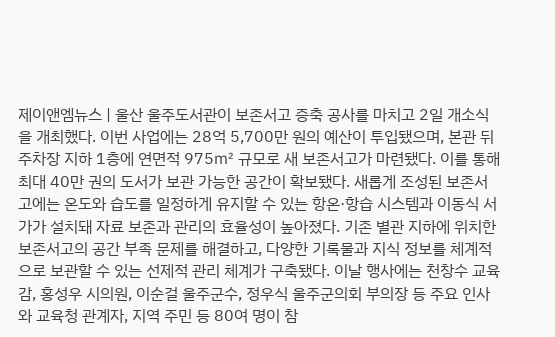제이앤엠뉴스 | 울산 울주도서관이 보존서고 증축 공사를 마치고 2일 개소식을 개최했다. 이번 사업에는 28억 5,700만 원의 예산이 투입됐으며, 본관 뒤 주차장 지하 1층에 연면적 975㎡ 규모로 새 보존서고가 마련됐다. 이를 통해 최대 40만 권의 도서가 보관 가능한 공간이 확보됐다. 새롭게 조성된 보존서고에는 온도와 습도를 일정하게 유지할 수 있는 항온·항습 시스템과 이동식 서가가 설치돼 자료 보존과 관리의 효율성이 높아졌다. 기존 별관 지하에 위치한 보존서고의 공간 부족 문제를 해결하고, 다양한 기록물과 지식 정보를 체계적으로 보관할 수 있는 선제적 관리 체계가 구축됐다. 이날 행사에는 천창수 교육감, 홍성우 시의원, 이순걸 울주군수, 정우식 울주군의회 부의장 등 주요 인사와 교육청 관계자, 지역 주민 등 80여 명이 참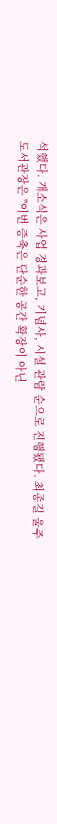석했다. 개소식은 사업 경과보고, 기념사, 시설 관람 순으로 진행됐다. 최종길 울주도서관장은 "이번 증축은 단순한 공간 확장이 아닌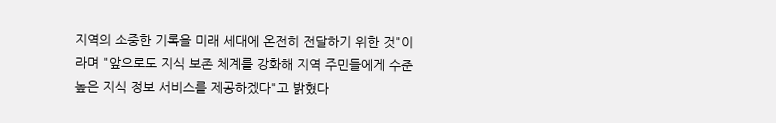지역의 소중한 기록을 미래 세대에 온전히 전달하기 위한 것"이라며 "앞으로도 지식 보존 체계를 강화해 지역 주민들에게 수준 높은 지식 정보 서비스를 제공하겠다"고 밝혔다